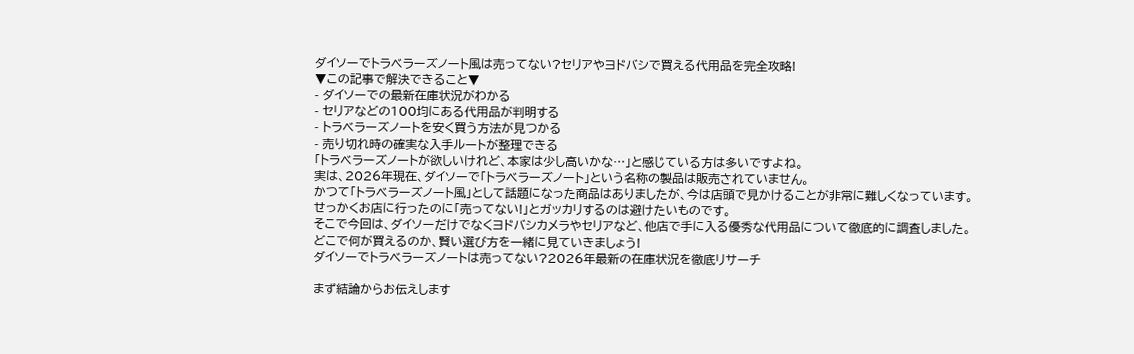ダイソーでトラベラーズノート風は売ってない?セリアやヨドバシで買える代用品を完全攻略!
▼この記事で解決できること▼
- ダイソーでの最新在庫状況がわかる
- セリアなどの100均にある代用品が判明する
- トラベラーズノートを安く買う方法が見つかる
- 売り切れ時の確実な入手ルートが整理できる
「トラベラーズノートが欲しいけれど、本家は少し高いかな…」と感じている方は多いですよね。
実は、2026年現在、ダイソーで「トラベラーズノート」という名称の製品は販売されていません。
かつて「トラベラーズノート風」として話題になった商品はありましたが、今は店頭で見かけることが非常に難しくなっています。
せっかくお店に行ったのに「売ってない!」とガッカリするのは避けたいものです。
そこで今回は、ダイソーだけでなくヨドバシカメラやセリアなど、他店で手に入る優秀な代用品について徹底的に調査しました。
どこで何が買えるのか、賢い選び方を一緒に見ていきましょう!
ダイソーでトラベラーズノートは売ってない?2026年最新の在庫状況を徹底リサーチ

まず結論からお伝えします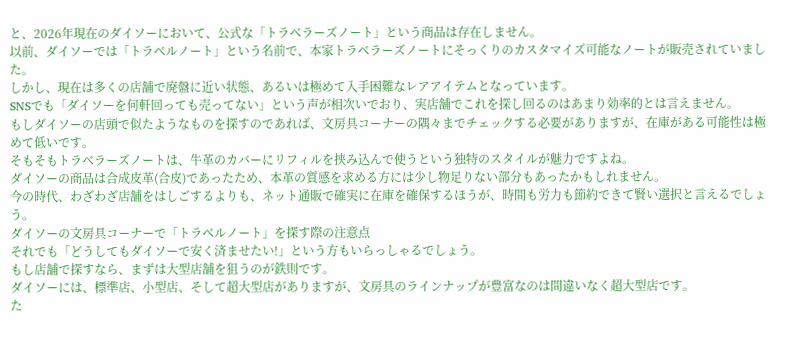と、2026年現在のダイソーにおいて、公式な「トラベラーズノート」という商品は存在しません。
以前、ダイソーでは「トラベルノート」という名前で、本家トラベラーズノートにそっくりのカスタマイズ可能なノートが販売されていました。
しかし、現在は多くの店舗で廃盤に近い状態、あるいは極めて入手困難なレアアイテムとなっています。
SNSでも「ダイソーを何軒回っても売ってない」という声が相次いでおり、実店舗でこれを探し回るのはあまり効率的とは言えません。
もしダイソーの店頭で似たようなものを探すのであれば、文房具コーナーの隅々までチェックする必要がありますが、在庫がある可能性は極めて低いです。
そもそもトラベラーズノートは、牛革のカバーにリフィルを挟み込んで使うという独特のスタイルが魅力ですよね。
ダイソーの商品は合成皮革(合皮)であったため、本革の質感を求める方には少し物足りない部分もあったかもしれません。
今の時代、わざわざ店舗をはしごするよりも、ネット通販で確実に在庫を確保するほうが、時間も労力も節約できて賢い選択と言えるでしょう。
ダイソーの文房具コーナーで「トラベルノート」を探す際の注意点
それでも「どうしてもダイソーで安く済ませたい!」という方もいらっしゃるでしょう。
もし店舗で探すなら、まずは大型店舗を狙うのが鉄則です。
ダイソーには、標準店、小型店、そして超大型店がありますが、文房具のラインナップが豊富なのは間違いなく超大型店です。
た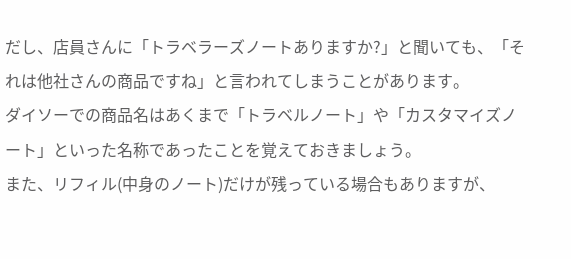だし、店員さんに「トラベラーズノートありますか?」と聞いても、「それは他社さんの商品ですね」と言われてしまうことがあります。
ダイソーでの商品名はあくまで「トラベルノート」や「カスタマイズノート」といった名称であったことを覚えておきましょう。
また、リフィル(中身のノート)だけが残っている場合もありますが、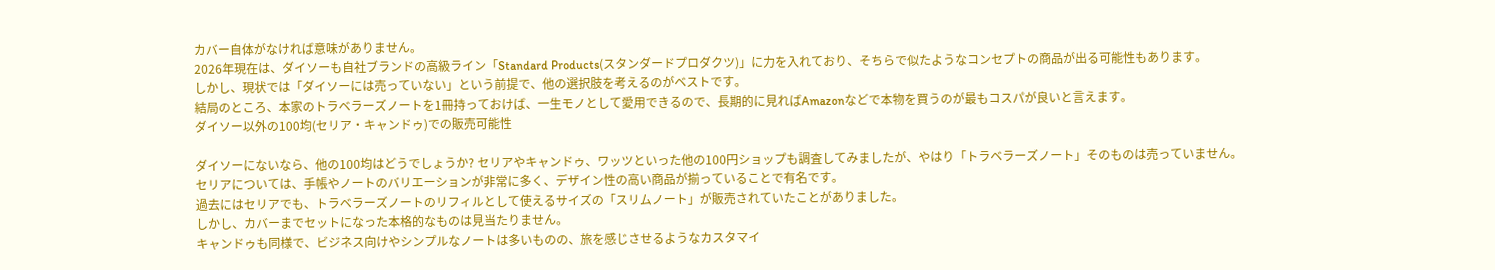カバー自体がなければ意味がありません。
2026年現在は、ダイソーも自社ブランドの高級ライン「Standard Products(スタンダードプロダクツ)」に力を入れており、そちらで似たようなコンセプトの商品が出る可能性もあります。
しかし、現状では「ダイソーには売っていない」という前提で、他の選択肢を考えるのがベストです。
結局のところ、本家のトラベラーズノートを1冊持っておけば、一生モノとして愛用できるので、長期的に見ればAmazonなどで本物を買うのが最もコスパが良いと言えます。
ダイソー以外の100均(セリア・キャンドゥ)での販売可能性

ダイソーにないなら、他の100均はどうでしょうか? セリアやキャンドゥ、ワッツといった他の100円ショップも調査してみましたが、やはり「トラベラーズノート」そのものは売っていません。
セリアについては、手帳やノートのバリエーションが非常に多く、デザイン性の高い商品が揃っていることで有名です。
過去にはセリアでも、トラベラーズノートのリフィルとして使えるサイズの「スリムノート」が販売されていたことがありました。
しかし、カバーまでセットになった本格的なものは見当たりません。
キャンドゥも同様で、ビジネス向けやシンプルなノートは多いものの、旅を感じさせるようなカスタマイ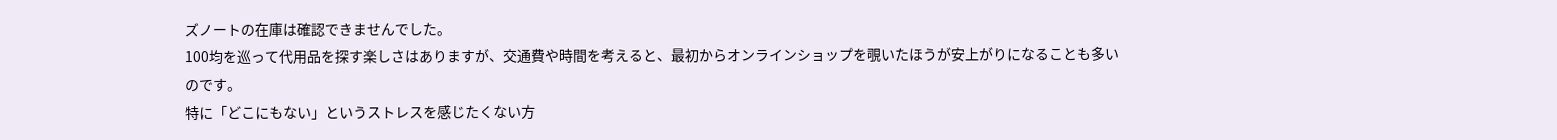ズノートの在庫は確認できませんでした。
100均を巡って代用品を探す楽しさはありますが、交通費や時間を考えると、最初からオンラインショップを覗いたほうが安上がりになることも多いのです。
特に「どこにもない」というストレスを感じたくない方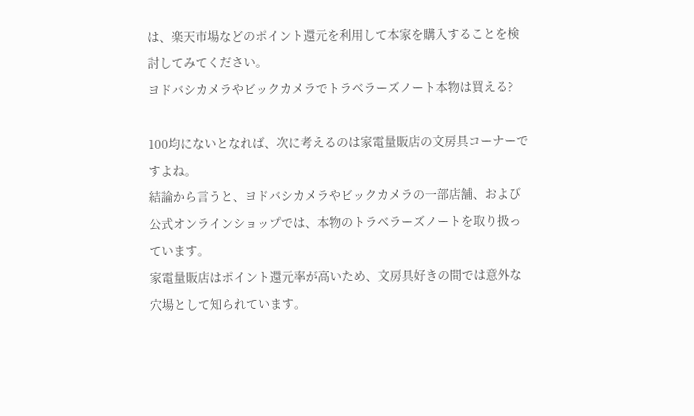は、楽天市場などのポイント還元を利用して本家を購入することを検討してみてください。
ヨドバシカメラやビックカメラでトラベラーズノート本物は買える?

100均にないとなれば、次に考えるのは家電量販店の文房具コーナーですよね。
結論から言うと、ヨドバシカメラやビックカメラの一部店舗、および公式オンラインショップでは、本物のトラベラーズノートを取り扱っています。
家電量販店はポイント還元率が高いため、文房具好きの間では意外な穴場として知られています。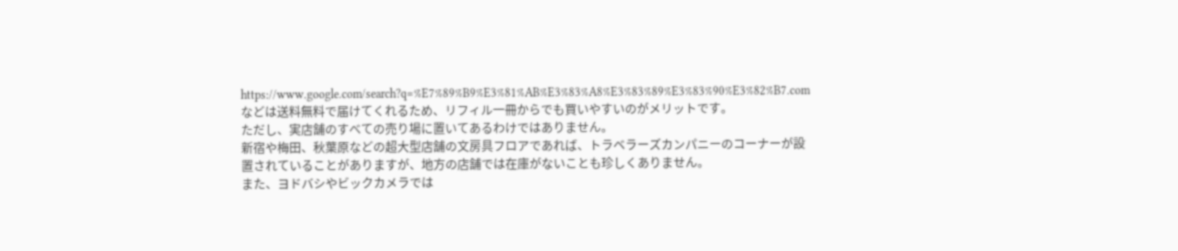https://www.google.com/search?q=%E7%89%B9%E3%81%AB%E3%83%A8%E3%83%89%E3%83%90%E3%82%B7.comなどは送料無料で届けてくれるため、リフィル一冊からでも買いやすいのがメリットです。
ただし、実店舗のすべての売り場に置いてあるわけではありません。
新宿や梅田、秋葉原などの超大型店舗の文房具フロアであれば、トラベラーズカンパニーのコーナーが設置されていることがありますが、地方の店舗では在庫がないことも珍しくありません。
また、ヨドバシやビックカメラでは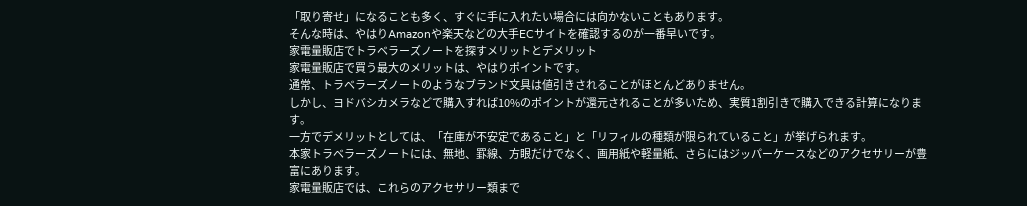「取り寄せ」になることも多く、すぐに手に入れたい場合には向かないこともあります。
そんな時は、やはりAmazonや楽天などの大手ECサイトを確認するのが一番早いです。
家電量販店でトラベラーズノートを探すメリットとデメリット
家電量販店で買う最大のメリットは、やはりポイントです。
通常、トラベラーズノートのようなブランド文具は値引きされることがほとんどありません。
しかし、ヨドバシカメラなどで購入すれば10%のポイントが還元されることが多いため、実質1割引きで購入できる計算になります。
一方でデメリットとしては、「在庫が不安定であること」と「リフィルの種類が限られていること」が挙げられます。
本家トラベラーズノートには、無地、罫線、方眼だけでなく、画用紙や軽量紙、さらにはジッパーケースなどのアクセサリーが豊富にあります。
家電量販店では、これらのアクセサリー類まで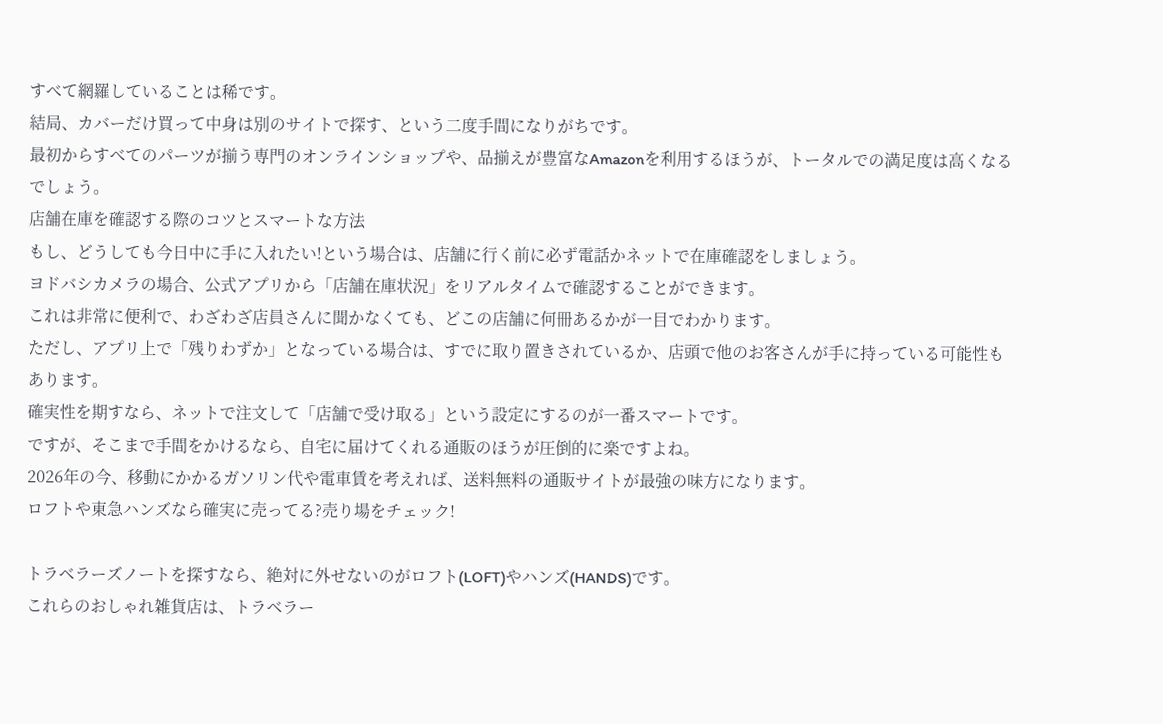すべて網羅していることは稀です。
結局、カバーだけ買って中身は別のサイトで探す、という二度手間になりがちです。
最初からすべてのパーツが揃う専門のオンラインショップや、品揃えが豊富なAmazonを利用するほうが、トータルでの満足度は高くなるでしょう。
店舗在庫を確認する際のコツとスマートな方法
もし、どうしても今日中に手に入れたい!という場合は、店舗に行く前に必ず電話かネットで在庫確認をしましょう。
ヨドバシカメラの場合、公式アプリから「店舗在庫状況」をリアルタイムで確認することができます。
これは非常に便利で、わざわざ店員さんに聞かなくても、どこの店舗に何冊あるかが一目でわかります。
ただし、アプリ上で「残りわずか」となっている場合は、すでに取り置きされているか、店頭で他のお客さんが手に持っている可能性もあります。
確実性を期すなら、ネットで注文して「店舗で受け取る」という設定にするのが一番スマートです。
ですが、そこまで手間をかけるなら、自宅に届けてくれる通販のほうが圧倒的に楽ですよね。
2026年の今、移動にかかるガソリン代や電車賃を考えれば、送料無料の通販サイトが最強の味方になります。
ロフトや東急ハンズなら確実に売ってる?売り場をチェック!

トラベラーズノートを探すなら、絶対に外せないのがロフト(LOFT)やハンズ(HANDS)です。
これらのおしゃれ雑貨店は、トラベラー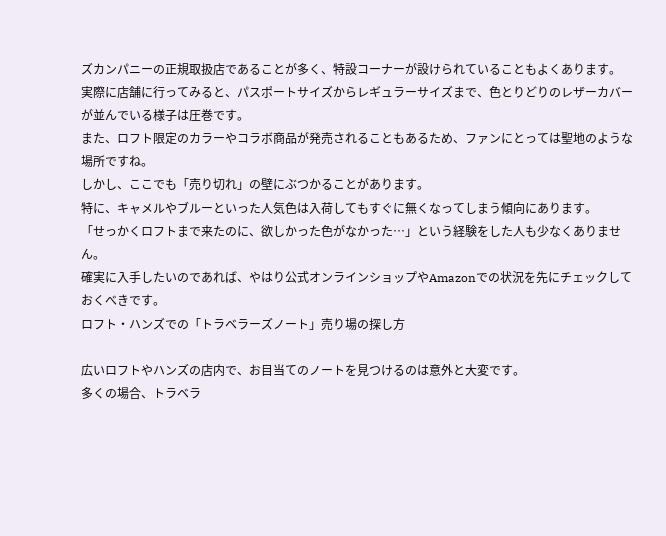ズカンパニーの正規取扱店であることが多く、特設コーナーが設けられていることもよくあります。
実際に店舗に行ってみると、パスポートサイズからレギュラーサイズまで、色とりどりのレザーカバーが並んでいる様子は圧巻です。
また、ロフト限定のカラーやコラボ商品が発売されることもあるため、ファンにとっては聖地のような場所ですね。
しかし、ここでも「売り切れ」の壁にぶつかることがあります。
特に、キャメルやブルーといった人気色は入荷してもすぐに無くなってしまう傾向にあります。
「せっかくロフトまで来たのに、欲しかった色がなかった…」という経験をした人も少なくありません。
確実に入手したいのであれば、やはり公式オンラインショップやAmazonでの状況を先にチェックしておくべきです。
ロフト・ハンズでの「トラベラーズノート」売り場の探し方

広いロフトやハンズの店内で、お目当てのノートを見つけるのは意外と大変です。
多くの場合、トラベラ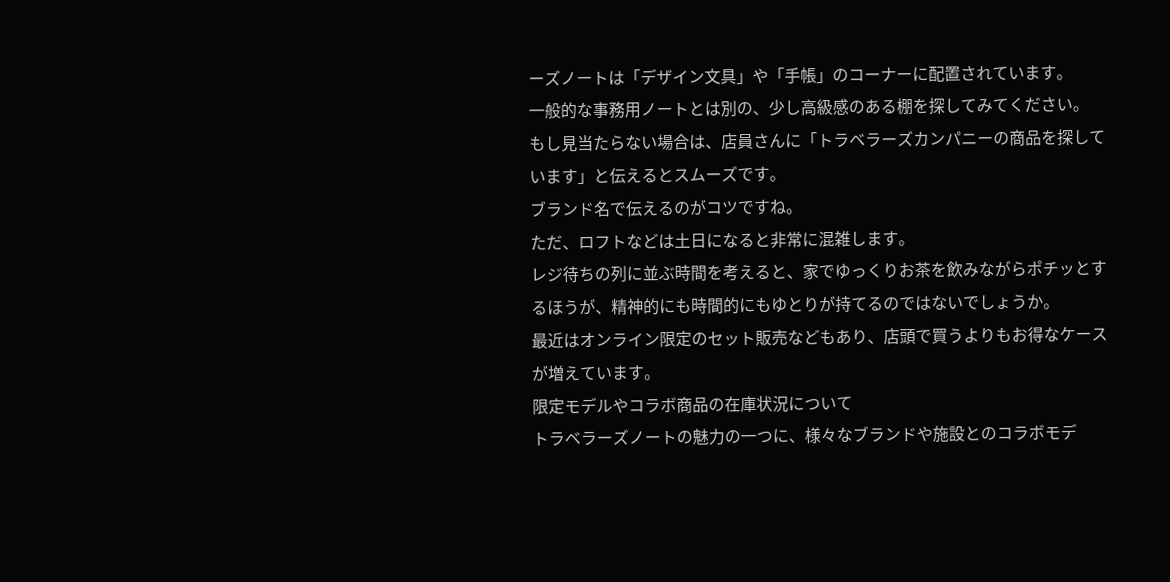ーズノートは「デザイン文具」や「手帳」のコーナーに配置されています。
一般的な事務用ノートとは別の、少し高級感のある棚を探してみてください。
もし見当たらない場合は、店員さんに「トラベラーズカンパニーの商品を探しています」と伝えるとスムーズです。
ブランド名で伝えるのがコツですね。
ただ、ロフトなどは土日になると非常に混雑します。
レジ待ちの列に並ぶ時間を考えると、家でゆっくりお茶を飲みながらポチッとするほうが、精神的にも時間的にもゆとりが持てるのではないでしょうか。
最近はオンライン限定のセット販売などもあり、店頭で買うよりもお得なケースが増えています。
限定モデルやコラボ商品の在庫状況について
トラベラーズノートの魅力の一つに、様々なブランドや施設とのコラボモデ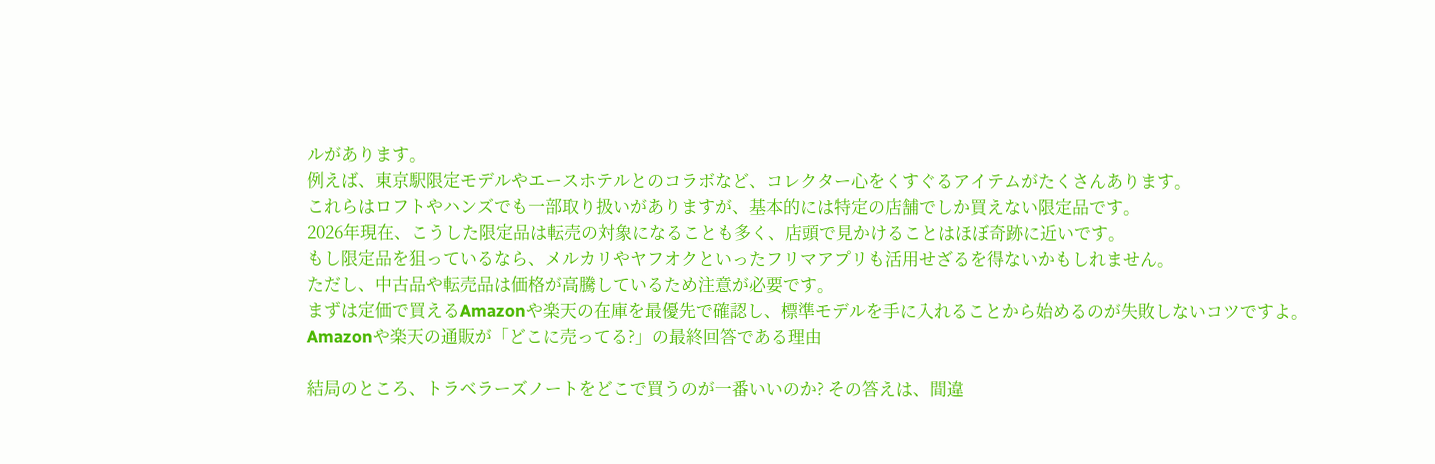ルがあります。
例えば、東京駅限定モデルやエースホテルとのコラボなど、コレクター心をくすぐるアイテムがたくさんあります。
これらはロフトやハンズでも一部取り扱いがありますが、基本的には特定の店舗でしか買えない限定品です。
2026年現在、こうした限定品は転売の対象になることも多く、店頭で見かけることはほぼ奇跡に近いです。
もし限定品を狙っているなら、メルカリやヤフオクといったフリマアプリも活用せざるを得ないかもしれません。
ただし、中古品や転売品は価格が高騰しているため注意が必要です。
まずは定価で買えるAmazonや楽天の在庫を最優先で確認し、標準モデルを手に入れることから始めるのが失敗しないコツですよ。
Amazonや楽天の通販が「どこに売ってる?」の最終回答である理由

結局のところ、トラベラーズノートをどこで買うのが一番いいのか? その答えは、間違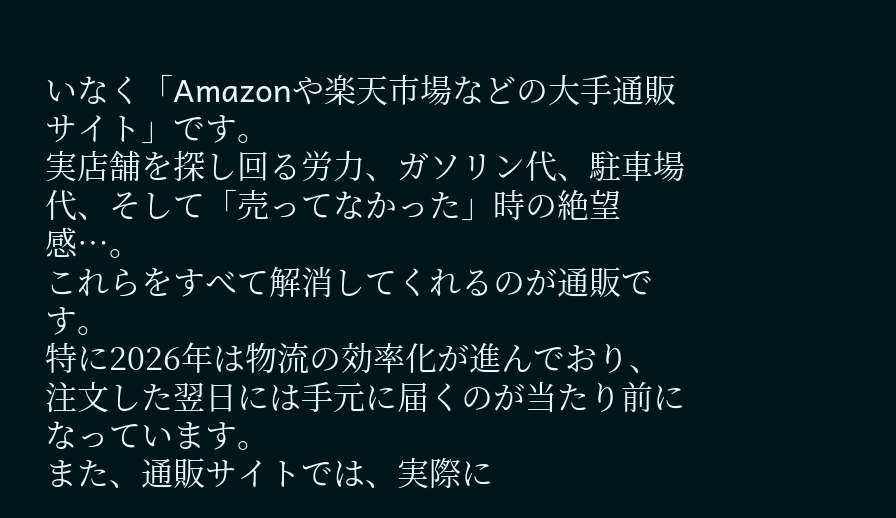いなく「Amazonや楽天市場などの大手通販サイト」です。
実店舗を探し回る労力、ガソリン代、駐車場代、そして「売ってなかった」時の絶望感…。
これらをすべて解消してくれるのが通販です。
特に2026年は物流の効率化が進んでおり、注文した翌日には手元に届くのが当たり前になっています。
また、通販サイトでは、実際に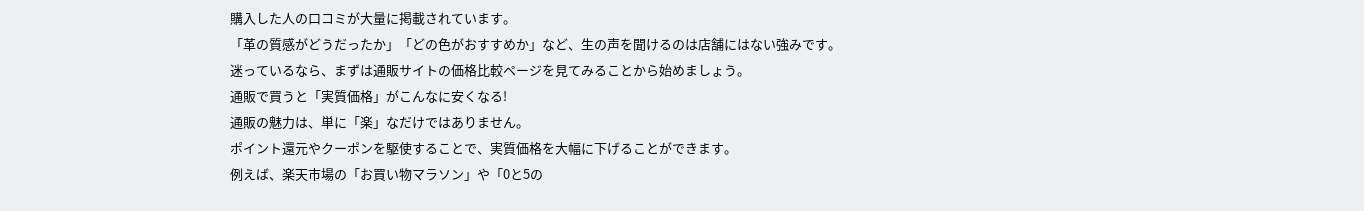購入した人の口コミが大量に掲載されています。
「革の質感がどうだったか」「どの色がおすすめか」など、生の声を聞けるのは店舗にはない強みです。
迷っているなら、まずは通販サイトの価格比較ページを見てみることから始めましょう。
通販で買うと「実質価格」がこんなに安くなる!
通販の魅力は、単に「楽」なだけではありません。
ポイント還元やクーポンを駆使することで、実質価格を大幅に下げることができます。
例えば、楽天市場の「お買い物マラソン」や「0と5の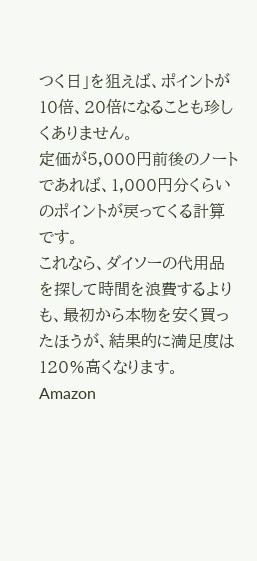つく日」を狙えば、ポイントが10倍、20倍になることも珍しくありません。
定価が5,000円前後のノートであれば、1,000円分くらいのポイントが戻ってくる計算です。
これなら、ダイソーの代用品を探して時間を浪費するよりも、最初から本物を安く買ったほうが、結果的に満足度は120%高くなります。
Amazon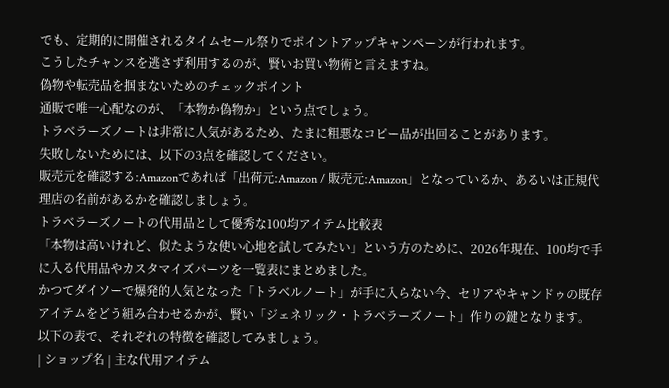でも、定期的に開催されるタイムセール祭りでポイントアップキャンペーンが行われます。
こうしたチャンスを逃さず利用するのが、賢いお買い物術と言えますね。
偽物や転売品を掴まないためのチェックポイント
通販で唯一心配なのが、「本物か偽物か」という点でしょう。
トラベラーズノートは非常に人気があるため、たまに粗悪なコピー品が出回ることがあります。
失敗しないためには、以下の3点を確認してください。
販売元を確認する:Amazonであれば「出荷元:Amazon / 販売元:Amazon」となっているか、あるいは正規代理店の名前があるかを確認しましょう。
トラベラーズノートの代用品として優秀な100均アイテム比較表
「本物は高いけれど、似たような使い心地を試してみたい」という方のために、2026年現在、100均で手に入る代用品やカスタマイズパーツを一覧表にまとめました。
かつてダイソーで爆発的人気となった「トラベルノート」が手に入らない今、セリアやキャンドゥの既存アイテムをどう組み合わせるかが、賢い「ジェネリック・トラベラーズノート」作りの鍵となります。
以下の表で、それぞれの特徴を確認してみましょう。
| ショップ名 | 主な代用アイテム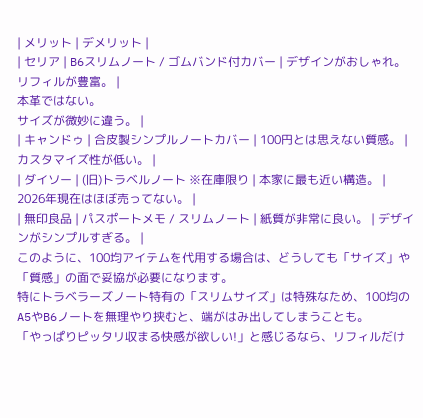| メリット | デメリット |
| セリア | B6スリムノート / ゴムバンド付カバー | デザインがおしゃれ。
リフィルが豊富。 |
本革ではない。
サイズが微妙に違う。 |
| キャンドゥ | 合皮製シンプルノートカバー | 100円とは思えない質感。 | カスタマイズ性が低い。 |
| ダイソー | (旧)トラベルノート ※在庫限り | 本家に最も近い構造。 | 2026年現在はほぼ売ってない。 |
| 無印良品 | パスポートメモ / スリムノート | 紙質が非常に良い。 | デザインがシンプルすぎる。 |
このように、100均アイテムを代用する場合は、どうしても「サイズ」や「質感」の面で妥協が必要になります。
特にトラベラーズノート特有の「スリムサイズ」は特殊なため、100均のA5やB6ノートを無理やり挟むと、端がはみ出してしまうことも。
「やっぱりピッタリ収まる快感が欲しい!」と感じるなら、リフィルだけ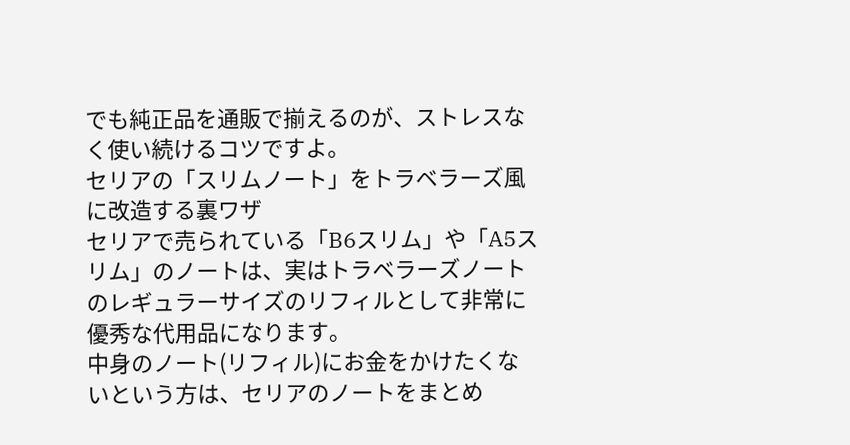でも純正品を通販で揃えるのが、ストレスなく使い続けるコツですよ。
セリアの「スリムノート」をトラベラーズ風に改造する裏ワザ
セリアで売られている「B6スリム」や「A5スリム」のノートは、実はトラベラーズノートのレギュラーサイズのリフィルとして非常に優秀な代用品になります。
中身のノート(リフィル)にお金をかけたくないという方は、セリアのノートをまとめ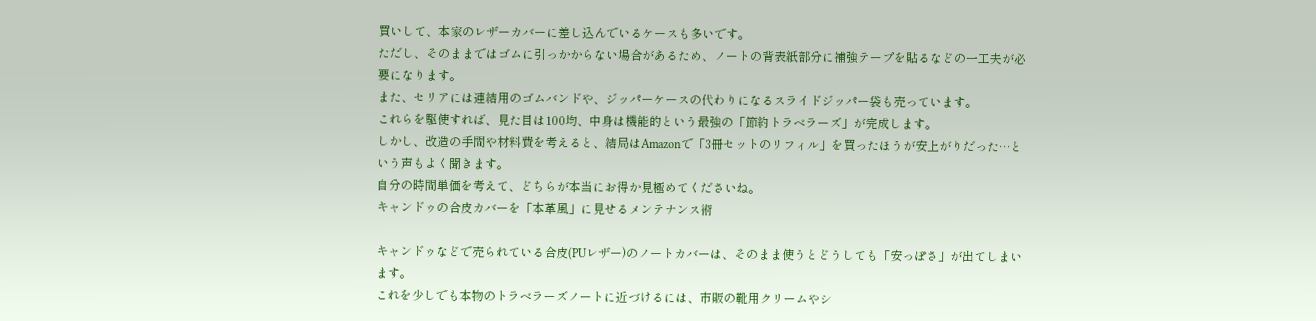買いして、本家のレザーカバーに差し込んでいるケースも多いです。
ただし、そのままではゴムに引っかからない場合があるため、ノートの背表紙部分に補強テープを貼るなどの一工夫が必要になります。
また、セリアには連結用のゴムバンドや、ジッパーケースの代わりになるスライドジッパー袋も売っています。
これらを駆使すれば、見た目は100均、中身は機能的という最強の「節約トラベラーズ」が完成します。
しかし、改造の手間や材料費を考えると、結局はAmazonで「3冊セットのリフィル」を買ったほうが安上がりだった…という声もよく聞きます。
自分の時間単価を考えて、どちらが本当にお得か見極めてくださいね。
キャンドゥの合皮カバーを「本革風」に見せるメンテナンス術

キャンドゥなどで売られている合皮(PUレザー)のノートカバーは、そのまま使うとどうしても「安っぽさ」が出てしまいます。
これを少しでも本物のトラベラーズノートに近づけるには、市販の靴用クリームやシ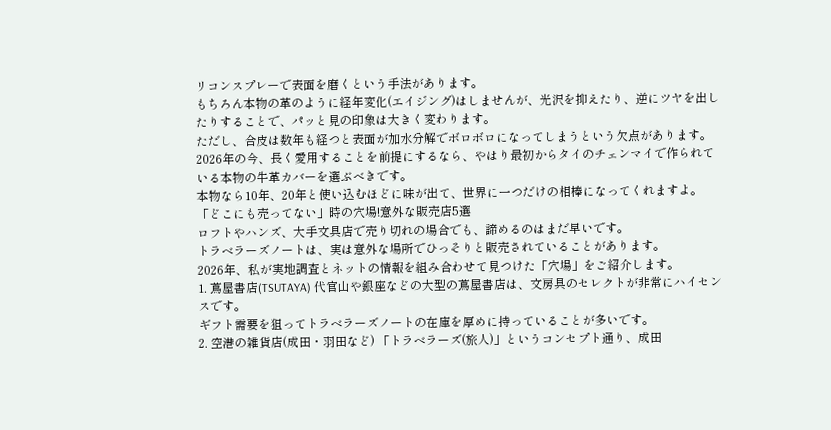リコンスプレーで表面を磨くという手法があります。
もちろん本物の革のように経年変化(エイジング)はしませんが、光沢を抑えたり、逆にツヤを出したりすることで、パッと見の印象は大きく変わります。
ただし、合皮は数年も経つと表面が加水分解でボロボロになってしまうという欠点があります。
2026年の今、長く愛用することを前提にするなら、やはり最初からタイのチェンマイで作られている本物の牛革カバーを選ぶべきです。
本物なら10年、20年と使い込むほどに味が出て、世界に一つだけの相棒になってくれますよ。
「どこにも売ってない」時の穴場!意外な販売店5選
ロフトやハンズ、大手文具店で売り切れの場合でも、諦めるのはまだ早いです。
トラベラーズノートは、実は意外な場所でひっそりと販売されていることがあります。
2026年、私が実地調査とネットの情報を組み合わせて見つけた「穴場」をご紹介します。
1. 蔦屋書店(TSUTAYA) 代官山や銀座などの大型の蔦屋書店は、文房具のセレクトが非常にハイセンスです。
ギフト需要を狙ってトラベラーズノートの在庫を厚めに持っていることが多いです。
2. 空港の雑貨店(成田・羽田など) 「トラベラーズ(旅人)」というコンセプト通り、成田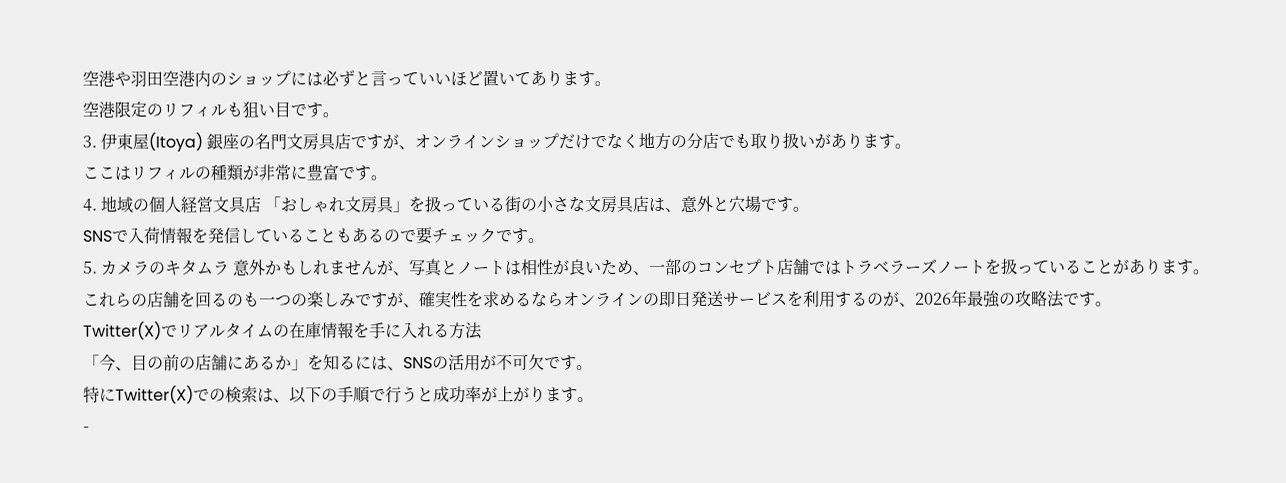空港や羽田空港内のショップには必ずと言っていいほど置いてあります。
空港限定のリフィルも狙い目です。
3. 伊東屋(Itoya) 銀座の名門文房具店ですが、オンラインショップだけでなく地方の分店でも取り扱いがあります。
ここはリフィルの種類が非常に豊富です。
4. 地域の個人経営文具店 「おしゃれ文房具」を扱っている街の小さな文房具店は、意外と穴場です。
SNSで入荷情報を発信していることもあるので要チェックです。
5. カメラのキタムラ 意外かもしれませんが、写真とノートは相性が良いため、一部のコンセプト店舗ではトラベラーズノートを扱っていることがあります。
これらの店舗を回るのも一つの楽しみですが、確実性を求めるならオンラインの即日発送サービスを利用するのが、2026年最強の攻略法です。
Twitter(X)でリアルタイムの在庫情報を手に入れる方法
「今、目の前の店舗にあるか」を知るには、SNSの活用が不可欠です。
特にTwitter(X)での検索は、以下の手順で行うと成功率が上がります。
-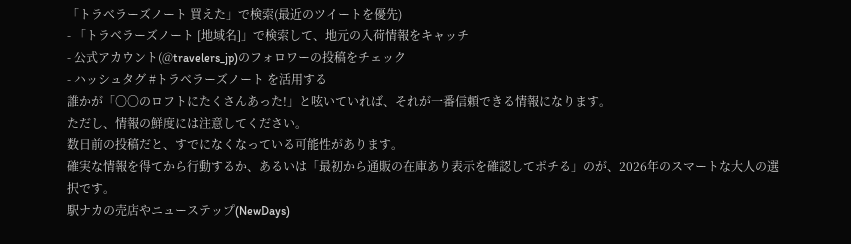「トラベラーズノート 買えた」で検索(最近のツイートを優先)
- 「トラベラーズノート [地域名]」で検索して、地元の入荷情報をキャッチ
- 公式アカウント(@travelers_jp)のフォロワーの投稿をチェック
- ハッシュタグ #トラベラーズノート を活用する
誰かが「〇〇のロフトにたくさんあった!」と呟いていれば、それが一番信頼できる情報になります。
ただし、情報の鮮度には注意してください。
数日前の投稿だと、すでになくなっている可能性があります。
確実な情報を得てから行動するか、あるいは「最初から通販の在庫あり表示を確認してポチる」のが、2026年のスマートな大人の選択です。
駅ナカの売店やニューステップ(NewDays)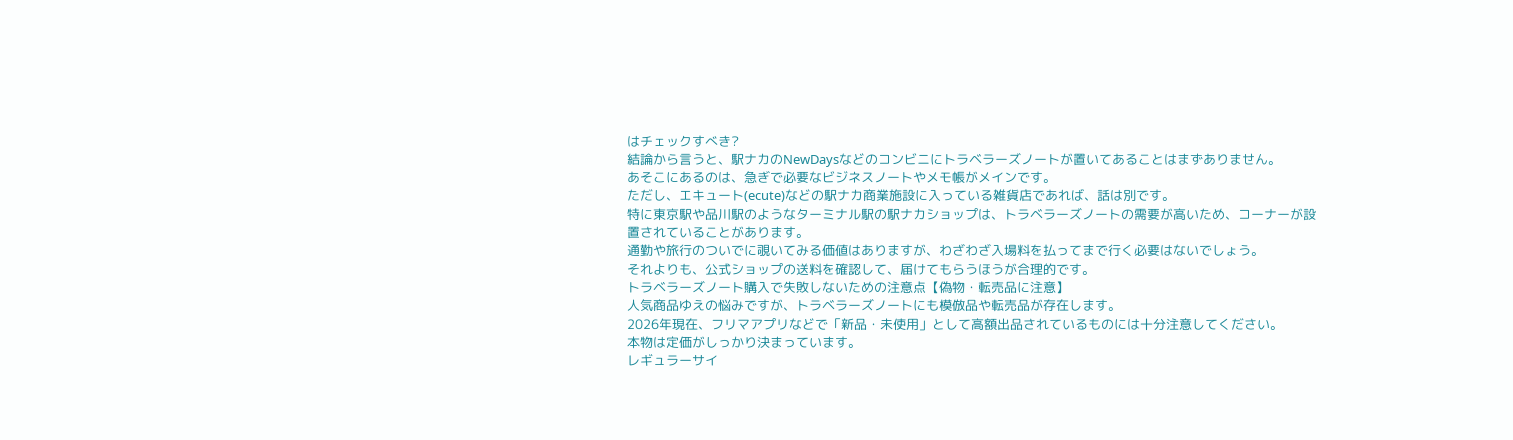はチェックすべき?
結論から言うと、駅ナカのNewDaysなどのコンビニにトラベラーズノートが置いてあることはまずありません。
あそこにあるのは、急ぎで必要なビジネスノートやメモ帳がメインです。
ただし、エキュート(ecute)などの駅ナカ商業施設に入っている雑貨店であれば、話は別です。
特に東京駅や品川駅のようなターミナル駅の駅ナカショップは、トラベラーズノートの需要が高いため、コーナーが設置されていることがあります。
通勤や旅行のついでに覗いてみる価値はありますが、わざわざ入場料を払ってまで行く必要はないでしょう。
それよりも、公式ショップの送料を確認して、届けてもらうほうが合理的です。
トラベラーズノート購入で失敗しないための注意点【偽物・転売品に注意】
人気商品ゆえの悩みですが、トラベラーズノートにも模倣品や転売品が存在します。
2026年現在、フリマアプリなどで「新品・未使用」として高額出品されているものには十分注意してください。
本物は定価がしっかり決まっています。
レギュラーサイ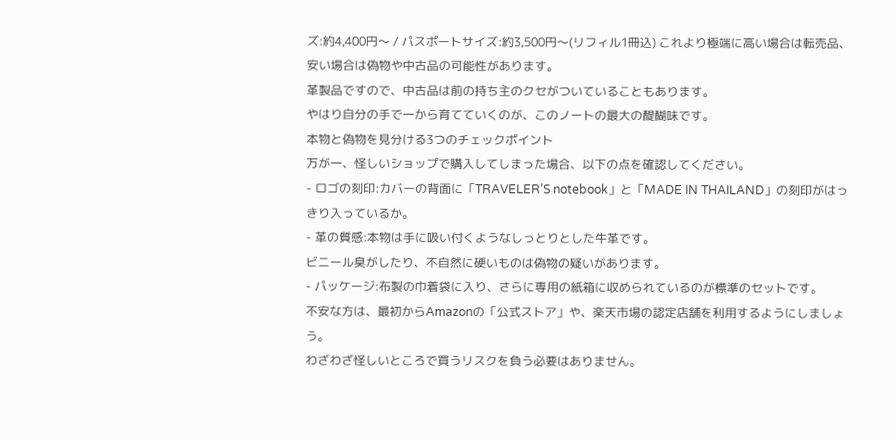ズ:約4,400円〜 / パスポートサイズ:約3,500円〜(リフィル1冊込) これより極端に高い場合は転売品、安い場合は偽物や中古品の可能性があります。
革製品ですので、中古品は前の持ち主のクセがついていることもあります。
やはり自分の手で一から育てていくのが、このノートの最大の醍醐味です。
本物と偽物を見分ける3つのチェックポイント
万が一、怪しいショップで購入してしまった場合、以下の点を確認してください。
- ロゴの刻印:カバーの背面に「TRAVELER’S notebook」と「MADE IN THAILAND」の刻印がはっきり入っているか。
- 革の質感:本物は手に吸い付くようなしっとりとした牛革です。
ビニール臭がしたり、不自然に硬いものは偽物の疑いがあります。
- パッケージ:布製の巾着袋に入り、さらに専用の紙箱に収められているのが標準のセットです。
不安な方は、最初からAmazonの「公式ストア」や、楽天市場の認定店舗を利用するようにしましょう。
わざわざ怪しいところで買うリスクを負う必要はありません。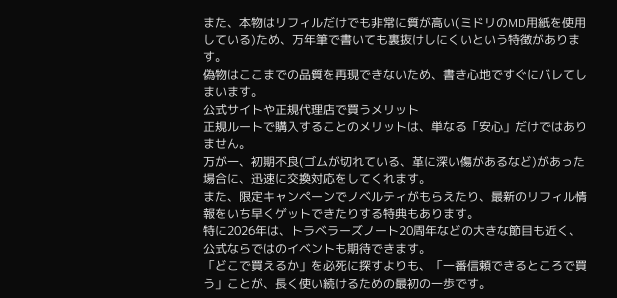また、本物はリフィルだけでも非常に質が高い(ミドリのMD用紙を使用している)ため、万年筆で書いても裏抜けしにくいという特徴があります。
偽物はここまでの品質を再現できないため、書き心地ですぐにバレてしまいます。
公式サイトや正規代理店で買うメリット
正規ルートで購入することのメリットは、単なる「安心」だけではありません。
万が一、初期不良(ゴムが切れている、革に深い傷があるなど)があった場合に、迅速に交換対応をしてくれます。
また、限定キャンペーンでノベルティがもらえたり、最新のリフィル情報をいち早くゲットできたりする特典もあります。
特に2026年は、トラベラーズノート20周年などの大きな節目も近く、公式ならではのイベントも期待できます。
「どこで買えるか」を必死に探すよりも、「一番信頼できるところで買う」ことが、長く使い続けるための最初の一歩です。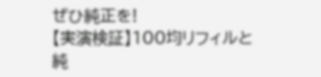ぜひ純正を!
【実演検証】100均リフィルと純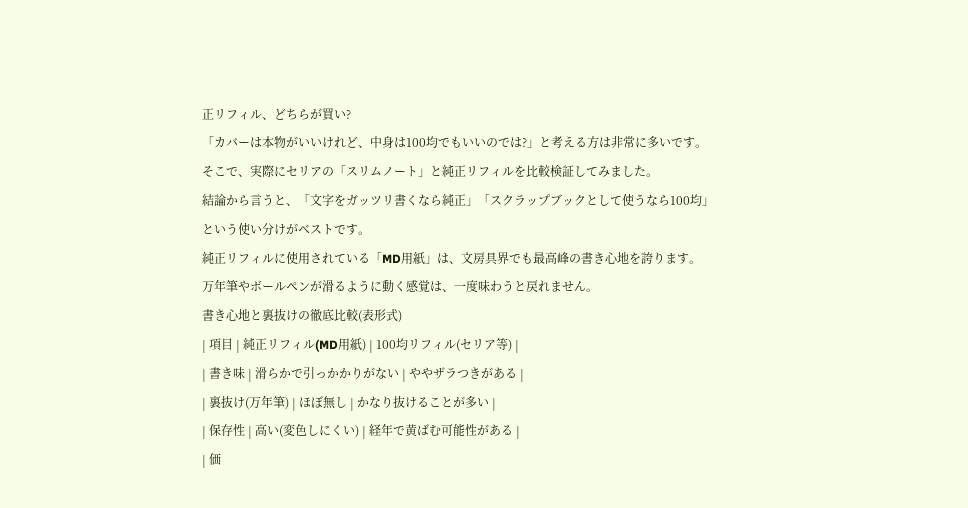正リフィル、どちらが買い?
「カバーは本物がいいけれど、中身は100均でもいいのでは?」と考える方は非常に多いです。
そこで、実際にセリアの「スリムノート」と純正リフィルを比較検証してみました。
結論から言うと、「文字をガッツリ書くなら純正」「スクラップブックとして使うなら100均」という使い分けがベストです。
純正リフィルに使用されている「MD用紙」は、文房具界でも最高峰の書き心地を誇ります。
万年筆やボールペンが滑るように動く感覚は、一度味わうと戻れません。
書き心地と裏抜けの徹底比較(表形式)
| 項目 | 純正リフィル(MD用紙) | 100均リフィル(セリア等) |
| 書き味 | 滑らかで引っかかりがない | ややザラつきがある |
| 裏抜け(万年筆) | ほぼ無し | かなり抜けることが多い |
| 保存性 | 高い(変色しにくい) | 経年で黄ばむ可能性がある |
| 価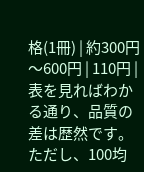格(1冊) | 約300円〜600円 | 110円 |
表を見ればわかる通り、品質の差は歴然です。
ただし、100均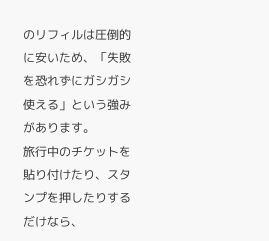のリフィルは圧倒的に安いため、「失敗を恐れずにガシガシ使える」という強みがあります。
旅行中のチケットを貼り付けたり、スタンプを押したりするだけなら、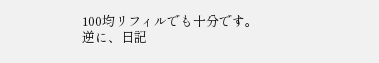100均リフィルでも十分です。
逆に、日記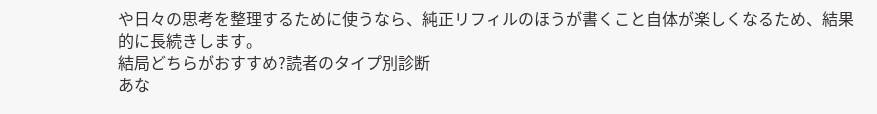や日々の思考を整理するために使うなら、純正リフィルのほうが書くこと自体が楽しくなるため、結果的に長続きします。
結局どちらがおすすめ?読者のタイプ別診断
あな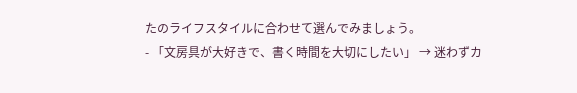たのライフスタイルに合わせて選んでみましょう。
- 「文房具が大好きで、書く時間を大切にしたい」 → 迷わずカ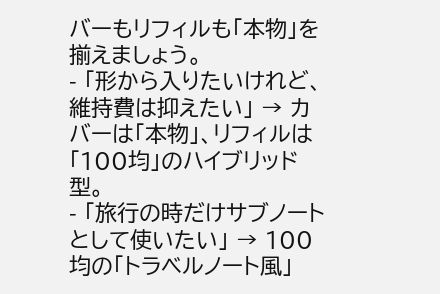バーもリフィルも「本物」を揃えましょう。
- 「形から入りたいけれど、維持費は抑えたい」 → カバーは「本物」、リフィルは「100均」のハイブリッド型。
- 「旅行の時だけサブノートとして使いたい」 → 100均の「トラベルノート風」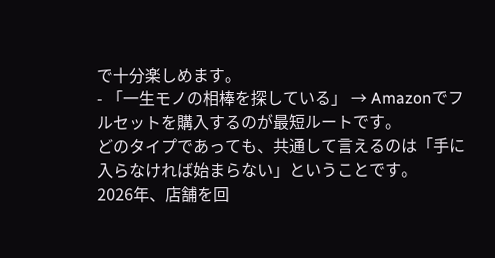で十分楽しめます。
- 「一生モノの相棒を探している」 → Amazonでフルセットを購入するのが最短ルートです。
どのタイプであっても、共通して言えるのは「手に入らなければ始まらない」ということです。
2026年、店舗を回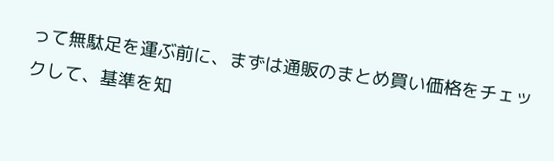って無駄足を運ぶ前に、まずは通販のまとめ買い価格をチェックして、基準を知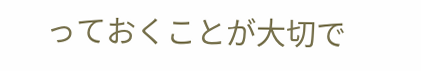っておくことが大切で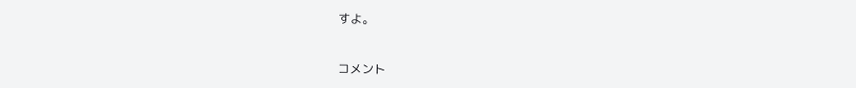すよ。


コメント